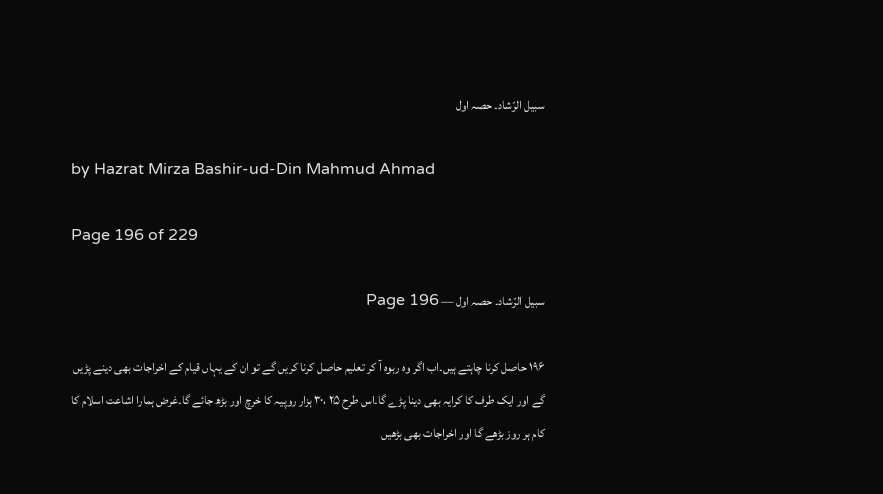سبیل الرّشاد۔ حصہ اول

by Hazrat Mirza Bashir-ud-Din Mahmud Ahmad

Page 196 of 229

سبیل الرّشاد۔ حصہ اول — Page 196

۱۹۶ حاصل کرنا چاہتے ہیں۔اب اگر وہ ربوہ آ کر تعلیم حاصل کرنا کریں گے تو ان کے یہاں قیام کے اخراجات بھی دینے پڑیں گے اور ایک طرف کا کرایہ بھی دینا پڑے گا۔اس طرح ۲۵ ،۳۰ ہزار روپیہ کا خرچ اور بڑھ جائے گا۔غرض ہمارا اشاعت اسلام کا کام ہر روز بڑھے گا اور اخراجات بھی بڑھیں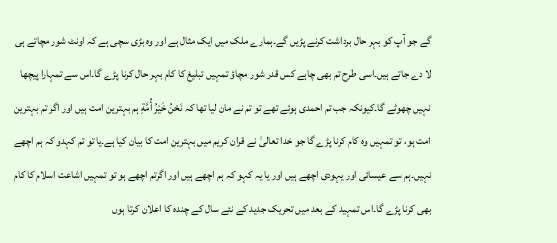گے جو آپ کو بہر حال برداشت کرنے پڑیں گے۔ہمارے ملک میں ایک مثال ہے اور وہ بڑی سچی ہے کہ اونٹ شور مچاتے ہی لا دے جاتے ہیں۔اسی طرح تم بھی چاہے کس قدر شور مچاؤ تمہیں تبلیغ کا کام بہر حال کرنا پڑے گا۔اس سے تمہارا پیچھا نہیں چھوٹے گا۔کیونکہ جب تم احمدی ہوئے تھے تو تم نے مان لیا تھا کہ نَحْنُ خَيْرُ أُمَّةِ ہم بہترین امت ہیں اور اگر تم بہترین امت ہو، تو تمہیں وہ کام کرنا پڑے گا جو خدا تعالیٰ نے قران کریم میں بہترین امت کا بیان کیا ہے۔یا تو تم کہدو کہ ہم اچھے نہیں۔ہم سے عیسائی اور یہودی اچھے ہیں اور یا یہ کہو کہ ہم اچھے ہیں اور اگرتم اچھے ہو تو تمہیں اشاعت اسلام کا کام بھی کرنا پڑے گا۔اس تمہید کے بعد میں تحریک جدید کے نئے سال کے چندہ کا اعلان کرتا ہوں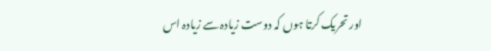اور تحریک کرتا ہوں کہ دوست زیادہ سے زیادہ اس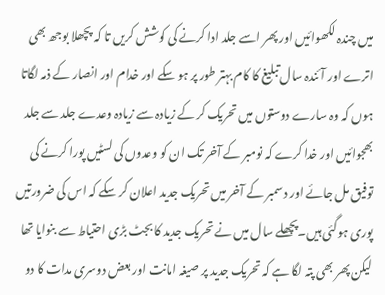میں چندہ لکھوائیں اور پھر اسے جلد ادا کرنے کی کوشش کریں تا کہ پچھلا بوجھ بھی اترے اور آئندہ سال تبلیغ کا کام بہتر طور پر ہو سکے اور خدام اور انصار کے ذمہ لگاتا ہوں کہ وہ سارے دوستوں میں تحریک کر کے زیادہ سے زیادہ وعدے جلد سے جلد بھجوائیں اور خدا کرے کہ نومبر کے آخر تک ان کو وعدوں کی لسٹیں پورا کرنے کی توفیق مل جائے اور دسمبر کے آخر میں تحریک جدید اعلان کر سکے کہ اس کی ضرورتیں پوری ہوگئی ہیں۔پچھلے سال میں نے تحریک جدید کا بجٹ بڑی احتیاط سے بنوایا تھا لیکن پھر بھی پتہ لگا ہے کہ تحریک جدید پر صیغہ امانت اور بعض دوسری مدات کا دو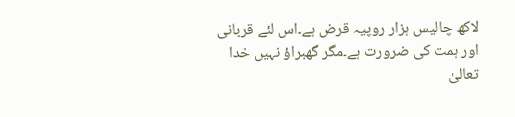لاکھ چالیس ہزار روپیہ قرض ہے۔اس لئے قربانی اور ہمت کی ضرورت ہے۔مگر گھبراؤ نہیں خدا تعالیٰ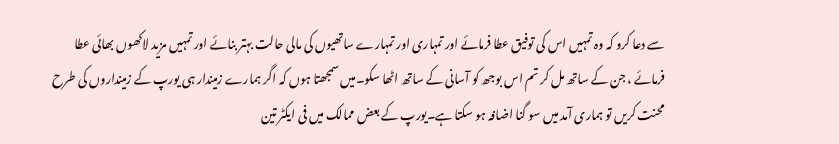سے دعا کرو کہ وہ تمہیں اس کی توفیق عطا فرمائے اور تمہاری اور تمہارے ساتھیوں کی مالی حالت بہتر بنائے اور تمہیں مزید لاکھوں بھائی عطا فرمائے ، جن کے ساتھ مل کر تم اس بوجھ کو آسانی کے ساتھ اٹھا سکو۔میں سمجھتا ہوں کہ اگر ہمارے زمیندار ہی یورپ کے زمینداروں کی طرح محنت کریں تو ہماری آمد میں سو گنا اضافہ ہو سکتا ہے۔یورپ کے بعض ممالک میں فی ایکٹر تین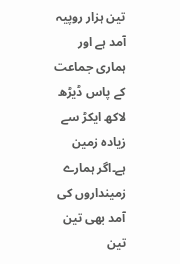تین ہزار روپیہ آمد ہے اور ہماری جماعت کے پاس ڈیڑھ لاکھ ایکڑ سے زیادہ زمین ہے۔اگر ہمارے زمینداروں کی آمد بھی تین تین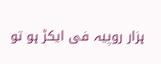ہزار روپیہ فی ایکڑ ہو تو